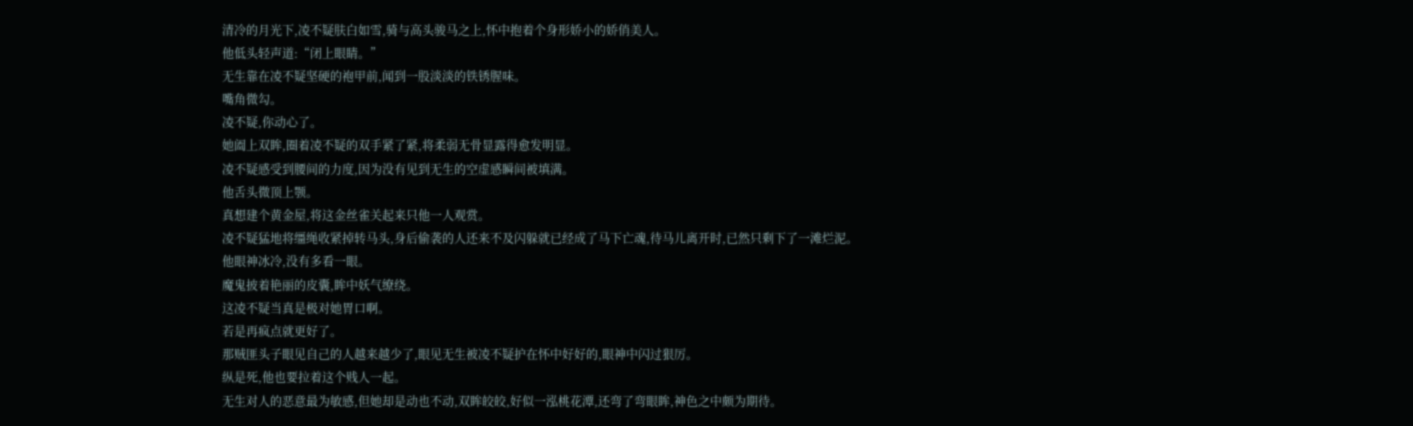清冷的月光下,凌不疑肤白如雪,骑与高头骏马之上,怀中抱着个身形娇小的娇俏美人。
他低头轻声道:“闭上眼睛。”
无生靠在凌不疑坚硬的袍甲前,闻到一股淡淡的铁锈腥味。
嘴角微勾。
凌不疑,你动心了。
她阖上双眸,圈着凌不疑的双手紧了紧,将柔弱无骨显露得愈发明显。
凌不疑感受到腰间的力度,因为没有见到无生的空虚感瞬间被填满。
他舌头微顶上颚。
真想建个黄金屋,将这金丝雀关起来只他一人观赏。
凌不疑猛地将缰绳收紧掉转马头,身后偷袭的人还来不及闪躲就已经成了马下亡魂,待马儿离开时,已然只剩下了一滩烂泥。
他眼神冰冷,没有多看一眼。
魔鬼披着艳丽的皮囊,眸中妖气缭绕。
这凌不疑当真是极对她胃口啊。
若是再疯点就更好了。
那贼匪头子眼见自己的人越来越少了,眼见无生被凌不疑护在怀中好好的,眼神中闪过狠厉。
纵是死,他也要拉着这个贱人一起。
无生对人的恶意最为敏感,但她却是动也不动,双眸皎皎,好似一泓桃花潭,还弯了弯眼眸,神色之中颇为期待。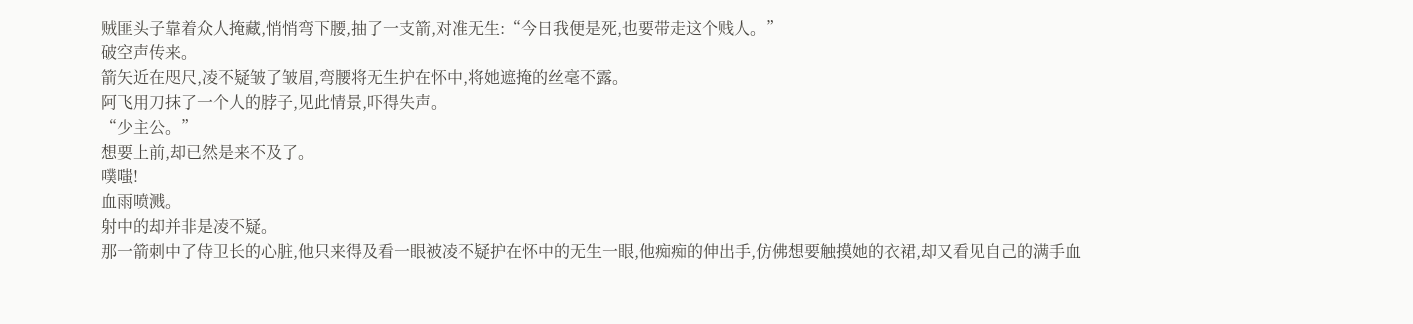贼匪头子靠着众人掩藏,悄悄弯下腰,抽了一支箭,对准无生:“今日我便是死,也要带走这个贱人。”
破空声传来。
箭矢近在咫尺,凌不疑皱了皱眉,弯腰将无生护在怀中,将她遮掩的丝毫不露。
阿飞用刀抹了一个人的脖子,见此情景,吓得失声。
“少主公。”
想要上前,却已然是来不及了。
噗嗤!
血雨喷溅。
射中的却并非是凌不疑。
那一箭刺中了侍卫长的心脏,他只来得及看一眼被凌不疑护在怀中的无生一眼,他痴痴的伸出手,仿佛想要触摸她的衣裙,却又看见自己的满手血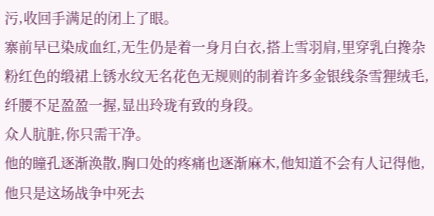污,收回手满足的闭上了眼。
寨前早已染成血红,无生仍是着一身月白衣,搭上雪羽肩,里穿乳白搀杂粉红色的缎裙上锈水纹无名花色无规则的制着许多金银线条雪狸绒毛,纤腰不足盈盈一握,显出玲珑有致的身段。
众人肮脏,你只需干净。
他的瞳孔逐渐涣散,胸口处的疼痛也逐渐麻木,他知道不会有人记得他,他只是这场战争中死去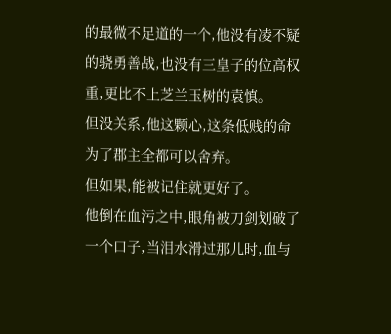的最微不足道的一个,他没有凌不疑的骁勇善战,也没有三皇子的位高权重,更比不上芝兰玉树的袁慎。
但没关系,他这颗心,这条低贱的命为了郡主全都可以舍弃。
但如果,能被记住就更好了。
他倒在血污之中,眼角被刀剑划破了一个口子,当泪水滑过那儿时,血与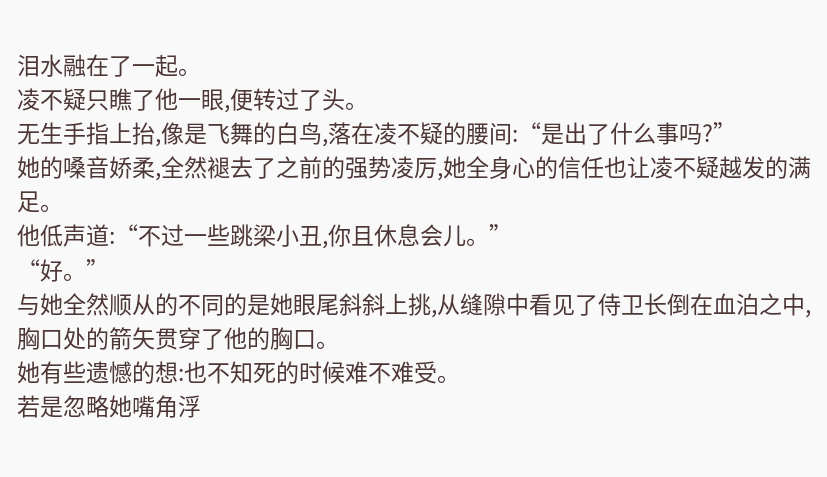泪水融在了一起。
凌不疑只瞧了他一眼,便转过了头。
无生手指上抬,像是飞舞的白鸟,落在凌不疑的腰间:“是出了什么事吗?”
她的嗓音娇柔,全然褪去了之前的强势凌厉,她全身心的信任也让凌不疑越发的满足。
他低声道:“不过一些跳梁小丑,你且休息会儿。”
“好。”
与她全然顺从的不同的是她眼尾斜斜上挑,从缝隙中看见了侍卫长倒在血泊之中,胸口处的箭矢贯穿了他的胸口。
她有些遗憾的想:也不知死的时候难不难受。
若是忽略她嘴角浮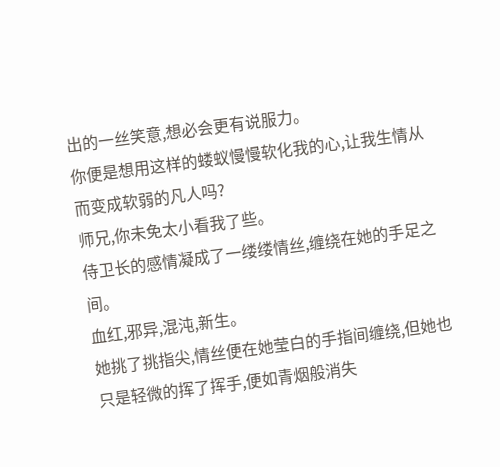出的一丝笑意,想必会更有说服力。
你便是想用这样的蝼蚁慢慢软化我的心,让我生情从而变成软弱的凡人吗?
师兄,你未免太小看我了些。
侍卫长的感情凝成了一缕缕情丝,缠绕在她的手足之间。
血红,邪异,混沌,新生。
她挑了挑指尖,情丝便在她莹白的手指间缠绕,但她也只是轻微的挥了挥手,便如青烟般消失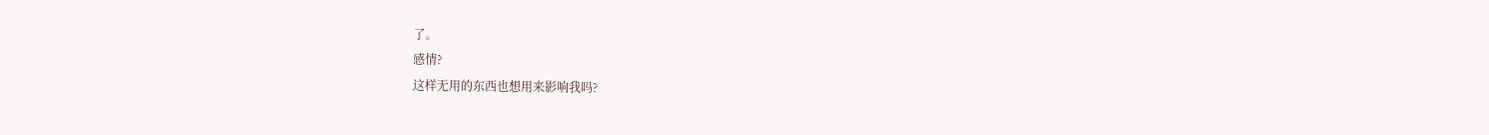了。
感情?
这样无用的东西也想用来影响我吗?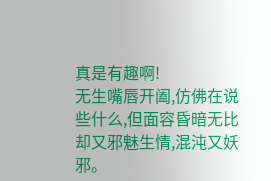真是有趣啊!
无生嘴唇开阖,仿佛在说些什么,但面容昏暗无比却又邪魅生情,混沌又妖邪。